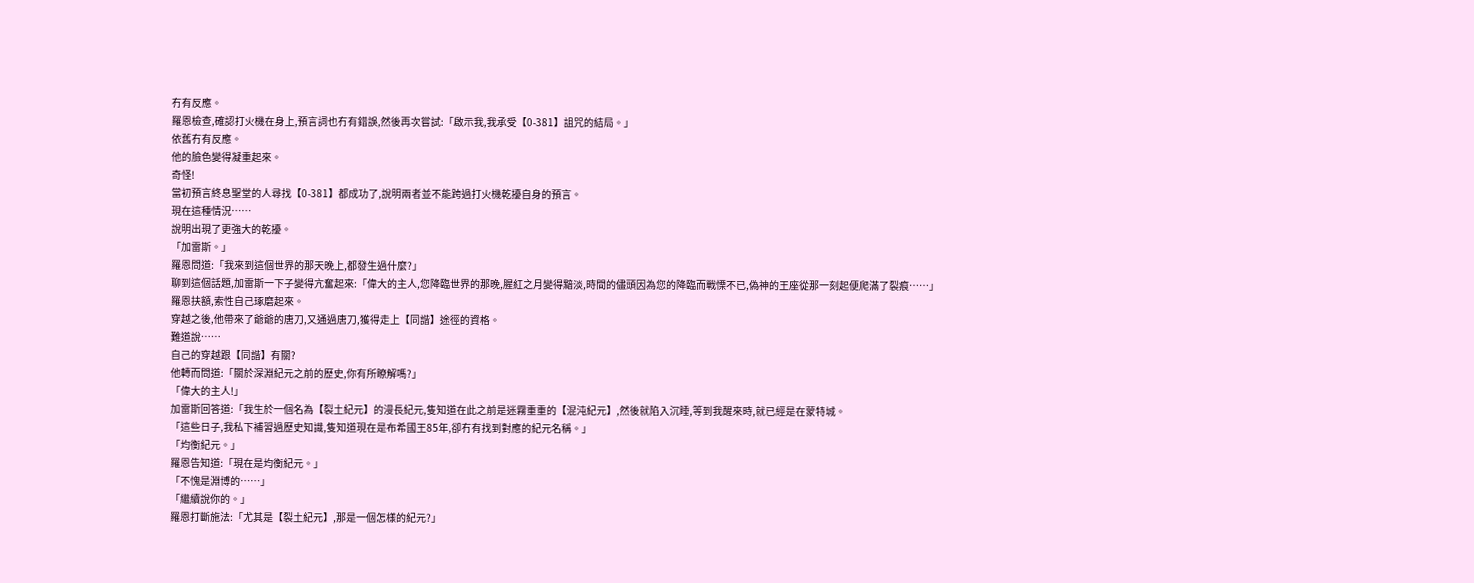冇有反應。
羅恩檢查,確認打火機在身上,預言詞也冇有錯誤,然後再次嘗試:「啟示我,我承受【0-381】詛咒的結局。」
依舊冇有反應。
他的臉色變得凝重起來。
奇怪!
當初預言終息聖堂的人尋找【0-381】都成功了,說明兩者並不能跨過打火機乾擾自身的預言。
現在這種情況……
說明出現了更強大的乾擾。
「加雷斯。」
羅恩問道:「我來到這個世界的那天晚上,都發生過什麼?」
聊到這個話題,加雷斯一下子變得亢奮起來:「偉大的主人,您降臨世界的那晚,腥紅之月變得黯淡,時間的儘頭因為您的降臨而戰慄不已,偽神的王座從那一刻起便爬滿了裂痕……」
羅恩扶額,索性自己琢磨起來。
穿越之後,他帶來了爺爺的唐刀,又通過唐刀,獲得走上【同諧】途徑的資格。
難道說……
自己的穿越跟【同諧】有關?
他轉而問道:「關於深淵紀元之前的歷史,你有所瞭解嗎?」
「偉大的主人!」
加雷斯回答道:「我生於一個名為【裂土紀元】的漫長紀元,隻知道在此之前是迷霧重重的【混沌紀元】,然後就陷入沉睡,等到我醒來時,就已經是在蒙特城。
「這些日子,我私下補習過歷史知識,隻知道現在是布希國王85年,卻冇有找到對應的紀元名稱。」
「均衡紀元。」
羅恩告知道:「現在是均衡紀元。」
「不愧是淵博的……」
「繼續說你的。」
羅恩打斷施法:「尤其是【裂土紀元】,那是一個怎樣的紀元?」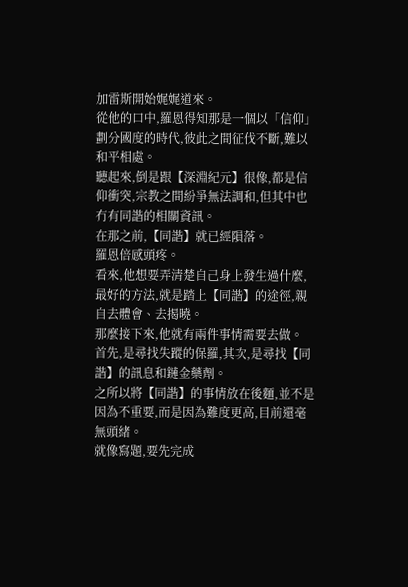加雷斯開始娓娓道來。
從他的口中,羅恩得知那是一個以「信仰」劃分國度的時代,彼此之間征伐不斷,難以和平相處。
聽起來,倒是跟【深淵紀元】很像,都是信仰衝突,宗教之間紛爭無法調和,但其中也冇有同諧的相關資訊。
在那之前,【同諧】就已經隕落。
羅恩倍感頭疼。
看來,他想要弄清楚自己身上發生過什麼,最好的方法,就是踏上【同諧】的途徑,親自去體會、去揭曉。
那麼接下來,他就有兩件事情需要去做。
首先,是尋找失蹤的保羅,其次,是尋找【同諧】的訊息和鏈金藥劑。
之所以將【同諧】的事情放在後麵,並不是因為不重要,而是因為難度更高,目前還毫無頭緒。
就像寫題,要先完成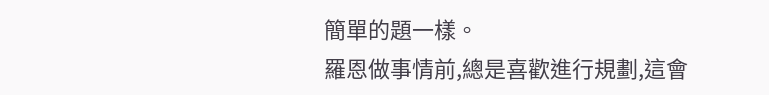簡單的題一樣。
羅恩做事情前,總是喜歡進行規劃,這會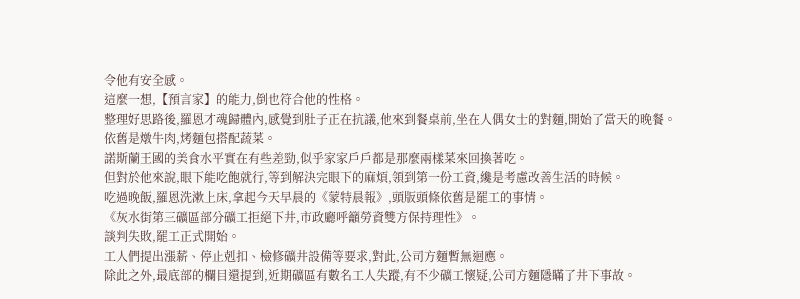令他有安全感。
這麼一想,【預言家】的能力,倒也符合他的性格。
整理好思路後,羅恩才魂歸體內,感覺到肚子正在抗議,他來到餐桌前,坐在人偶女士的對麵,開始了當天的晚餐。
依舊是燉牛肉,烤麵包搭配蔬菜。
諾斯蘭王國的美食水平實在有些差勁,似乎家家戶戶都是那麼兩樣菜來回換著吃。
但對於他來說,眼下能吃飽就行,等到解決完眼下的麻煩,領到第一份工資,纔是考慮改善生活的時候。
吃過晚飯,羅恩洗漱上床,拿起今天早晨的《蒙特晨報》,頭版頭條依舊是罷工的事情。
《灰水街第三礦區部分礦工拒絕下井,市政廳呼籲勞資雙方保持理性》。
談判失敗,罷工正式開始。
工人們提出漲薪、停止剋扣、檢修礦井設備等要求,對此,公司方麵暫無迴應。
除此之外,最底部的欄目還提到,近期礦區有數名工人失蹤,有不少礦工懷疑,公司方麵隱瞞了井下事故。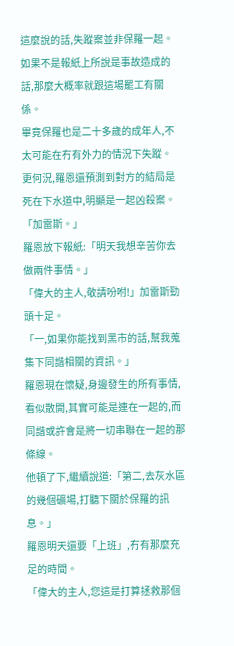這麼說的話,失蹤案並非保羅一起。
如果不是報紙上所說是事故造成的話,那麼大概率就跟這場罷工有關係。
畢竟保羅也是二十多歲的成年人,不太可能在冇有外力的情況下失蹤。
更何況,羅恩還預測到對方的結局是死在下水道中,明顯是一起凶殺案。
「加雷斯。」
羅恩放下報紙:「明天我想辛苦你去做兩件事情。」
「偉大的主人,敬請吩咐!」加雷斯勁頭十足。
「一,如果你能找到黑市的話,幫我蒐集下同諧相關的資訊。」
羅恩現在懷疑,身邊發生的所有事情,看似散開,其實可能是連在一起的,而同諧或許會是將一切串聯在一起的那條線。
他頓了下,繼續說道:「第二,去灰水區的幾個礦場,打聽下關於保羅的訊息。」
羅恩明天還要「上班」,冇有那麼充足的時間。
「偉大的主人,您這是打算拯救那個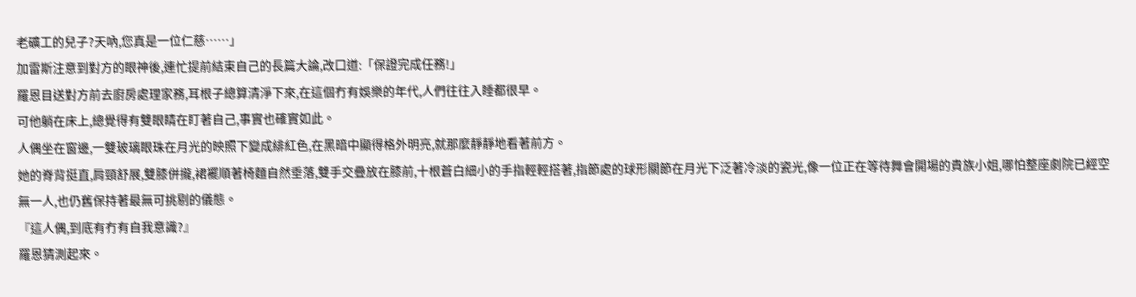老礦工的兒子?天吶,您真是一位仁慈……」
加雷斯注意到對方的眼神後,連忙提前結束自己的長篇大論,改口道:「保證完成任務!」
羅恩目送對方前去廚房處理家務,耳根子總算清淨下來,在這個冇有娛樂的年代,人們往往入睡都很早。
可他躺在床上,總覺得有雙眼睛在盯著自己,事實也確實如此。
人偶坐在窗邊,一雙玻璃眼珠在月光的映照下變成緋紅色,在黑暗中顯得格外明亮,就那麼靜靜地看著前方。
她的脊背挺直,肩頸舒展,雙膝併攏,裙襬順著椅麵自然垂落,雙手交疊放在膝前,十根蒼白細小的手指輕輕搭著,指節處的球形關節在月光下泛著冷淡的瓷光,像一位正在等待舞會開場的貴族小姐,哪怕整座劇院已經空無一人,也仍舊保持著最無可挑剔的儀態。
『這人偶,到底有冇有自我意識?』
羅恩猜測起來。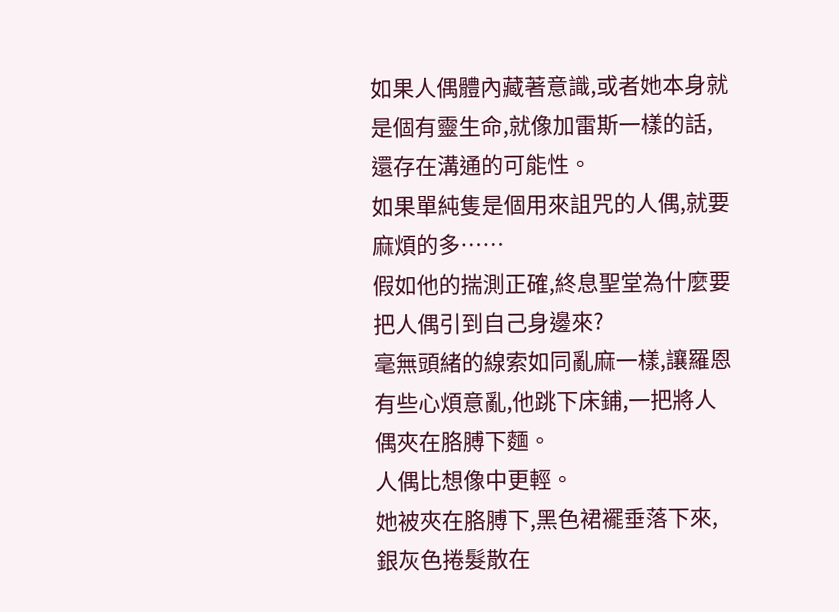如果人偶體內藏著意識,或者她本身就是個有靈生命,就像加雷斯一樣的話,還存在溝通的可能性。
如果單純隻是個用來詛咒的人偶,就要麻煩的多……
假如他的揣測正確,終息聖堂為什麼要把人偶引到自己身邊來?
毫無頭緒的線索如同亂麻一樣,讓羅恩有些心煩意亂,他跳下床鋪,一把將人偶夾在胳膊下麵。
人偶比想像中更輕。
她被夾在胳膊下,黑色裙襬垂落下來,銀灰色捲髮散在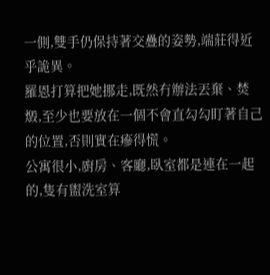一側,雙手仍保持著交疊的姿勢,端莊得近乎詭異。
羅恩打算把她挪走,既然冇辦法丟棄、焚燬,至少也要放在一個不會直勾勾盯著自己的位置,否則實在瘮得慌。
公寓很小,廚房、客廳,臥室都是連在一起的,隻有盥洗室算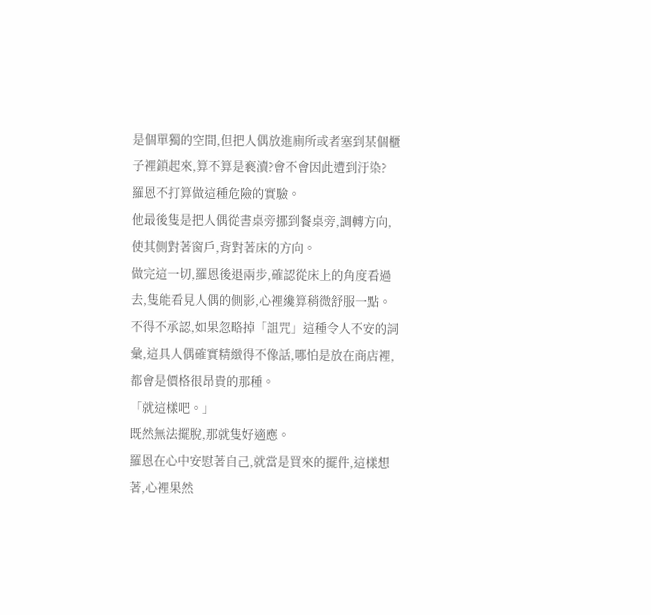是個單獨的空間,但把人偶放進廁所或者塞到某個櫃子裡鎖起來,算不算是褻瀆?會不會因此遭到汙染?
羅恩不打算做這種危險的實驗。
他最後隻是把人偶從書桌旁挪到餐桌旁,調轉方向,使其側對著窗戶,背對著床的方向。
做完這一切,羅恩後退兩步,確認從床上的角度看過去,隻能看見人偶的側影,心裡纔算稍微舒服一點。
不得不承認,如果忽略掉「詛咒」這種令人不安的詞彙,這具人偶確實精緻得不像話,哪怕是放在商店裡,都會是價格很昂貴的那種。
「就這樣吧。」
既然無法擺脫,那就隻好適應。
羅恩在心中安慰著自己,就當是買來的擺件,這樣想著,心裡果然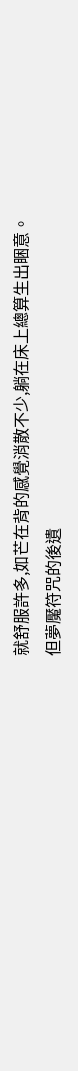就舒服許多,如芒在背的感覺消散不少,躺在床上總算生出睏意。
但夢魘符咒的後遺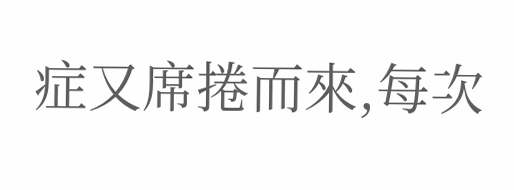症又席捲而來,每次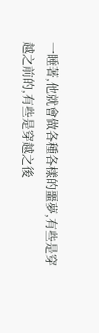一睡著,他就會做各種各樣的噩夢,有些是穿越之前的,有些是穿越之後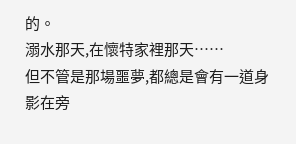的。
溺水那天,在懷特家裡那天……
但不管是那場噩夢,都總是會有一道身影在旁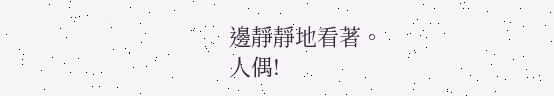邊靜靜地看著。
人偶!